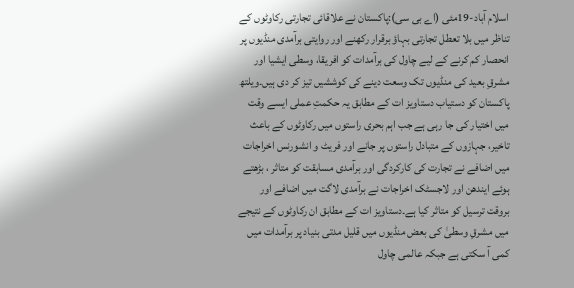اسلام آباد-19مئی (اے بی سی):پاکستان نے علاقائی تجارتی رکاوٹوں کے تناظر میں بلا تعطل تجارتی بہاؤ برقرار رکھنے اور روایتی برآمدی منڈیوں پر انحصار کم کرنے کے لیے چاول کی برآمدات کو افریقا، وسطی ایشیا اور مشرقِ بعید کی منڈیوں تک وسعت دینے کی کوششیں تیز کر دی ہیں۔ویلتھ پاکستان کو دستیاب دستاویز ات کے مطابق یہ حکمتِ عملی ایسے وقت میں اختیار کی جا رہی ہے جب اہم بحری راستوں میں رکاوٹوں کے باعث تاخیر، جہازوں کے متبادل راستوں پر جانے اور فریٹ و انشورنس اخراجات میں اضافے نے تجارت کی کارکردگی اور برآمدی مسابقت کو متاثر ، بڑھتے ہوئے ایندھن اور لاجسٹک اخراجات نے برآمدی لاگت میں اضافے اور بروقت ترسیل کو متاثر کیا ہے۔دستاویز ات کے مطابق ان رکاوٹوں کے نتیجے میں مشرقِ وسطیٰ کی بعض منڈیوں میں قلیل مدتی بنیاد پر برآمدات میں کمی آ سکتی ہے جبکہ عالمی چاول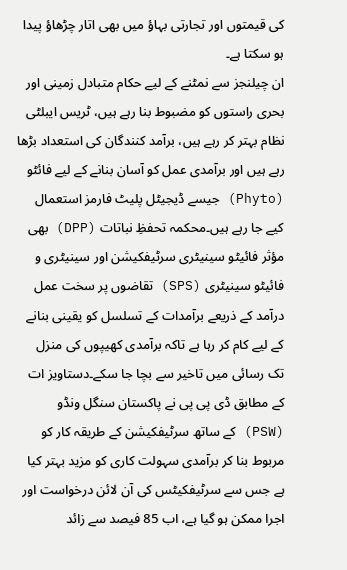کی قیمتوں اور تجارتی بہاؤ میں بھی اتار چڑھاؤ پیدا ہو سکتا ہے۔
ان چیلنجز سے نمٹنے کے لیے حکام متبادل زمینی اور بحری راستوں کو مضبوط بنا رہے ہیں، ٹریس ایبلٹی نظام بہتر کر رہے ہیں، برآمد کنندگان کی استعداد بڑھا رہے ہیں اور برآمدی عمل کو آسان بنانے کے لیے فائٹو (Phyto) جیسے ڈیجیٹل پلیٹ فارمز استعمال کیے جا رہے ہیں۔محکمہ تحفظِ نباتات (DPP) بھی مؤثر فائیٹو سینیٹری سرٹیفکیشن اور سینیٹری و فائیٹو سینیٹری (SPS) تقاضوں پر سخت عمل درآمد کے ذریعے برآمدات کے تسلسل کو یقینی بنانے کے لیے کام کر رہا ہے تاکہ برآمدی کھیپوں کی منزل تک رسائی میں تاخیر سے بچا جا سکے۔دستاویز ات کے مطابق ڈی پی پی نے پاکستان سنگل ونڈو (PSW) کے ساتھ سرٹیفکیشن کے طریقہ کار کو مربوط بنا کر برآمدی سہولت کاری کو مزید بہتر کیا ہے جس سے سرٹیفکیٹس کی آن لائن درخواست اور اجرا ممکن ہو گیا ہے، اب 85 فیصد سے زائد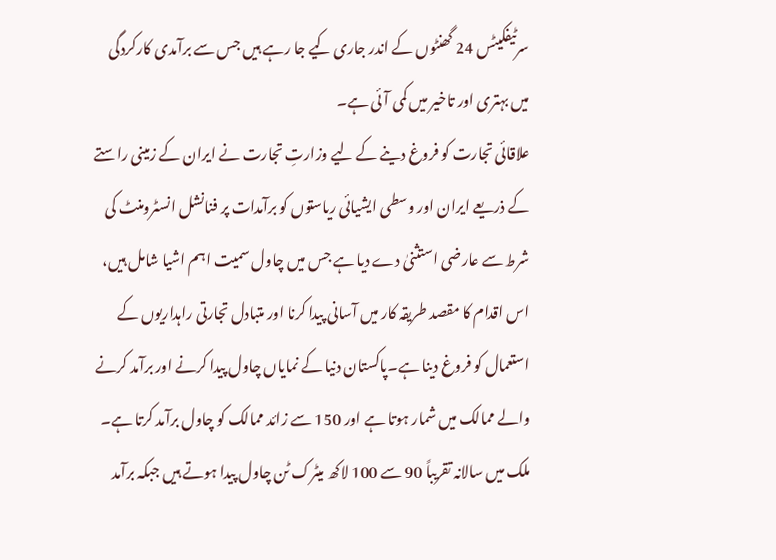سرٹیفکیٹس 24 گھنٹوں کے اندر جاری کیے جا رہے ہیں جس سے برآمدی کارکردگی میں بہتری اور تاخیر میں کمی آئی ہے۔
علاقائی تجارت کو فروغ دینے کے لیے وزارتِ تجارت نے ایران کے زمینی راستے کے ذریعے ایران اور وسطی ایشیائی ریاستوں کو برآمدات پر فنانشل انسٹرومنٹ کی شرط سے عارضی استثنیٰ دے دیا ہے جس میں چاول سمیت اہم اشیا شامل ہیں، اس اقدام کا مقصد طریقہ کار میں آسانی پیدا کرنا اور متبادل تجارتی راہداریوں کے استعمال کو فروغ دینا ہے۔پاکستان دنیا کے نمایاں چاول پیدا کرنے اور برآمد کرنے والے ممالک میں شمار ہوتا ہے اور 150 سے زائد ممالک کو چاول برآمد کرتا ہے۔ ملک میں سالانہ تقریباً 90 سے 100 لاکھ میٹرک ٹن چاول پیدا ہوتے ہیں جبکہ برآمد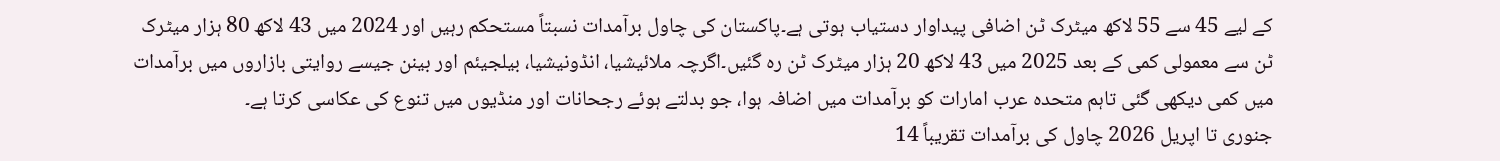کے لیے 45 سے 55 لاکھ میٹرک ٹن اضافی پیداوار دستیاب ہوتی ہے۔پاکستان کی چاول برآمدات نسبتاً مستحکم رہیں اور 2024 میں 43 لاکھ 80 ہزار میٹرک ٹن سے معمولی کمی کے بعد 2025 میں 43 لاکھ 20 ہزار میٹرک ٹن رہ گئیں۔اگرچہ ملائیشیا، انڈونیشیا، بیلجیئم اور بینن جیسے روایتی بازاروں میں برآمدات میں کمی دیکھی گئی تاہم متحدہ عرب امارات کو برآمدات میں اضافہ ہوا، جو بدلتے ہوئے رجحانات اور منڈیوں میں تنوع کی عکاسی کرتا ہے۔
جنوری تا اپریل 2026 چاول کی برآمدات تقریباً 14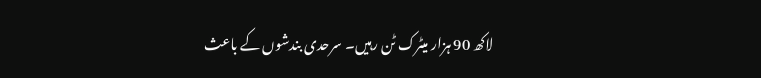لاکھ 90 ہزار میٹرک ٹن رہیں۔ سرحدی بندشوں کے باعث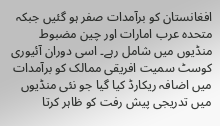افغانستان کو برآمدات صفر ہو گئیں جبکہ متحدہ عرب امارات اور چین مضبوط منڈیوں میں شامل رہے۔ اسی دوران آئیوری کوسٹ سمیت افریقی ممالک کو برآمدات میں اضافہ ریکارڈ کیا گیا جو نئی منڈیوں میں تدریجی پیش رفت کو ظاہر کرتا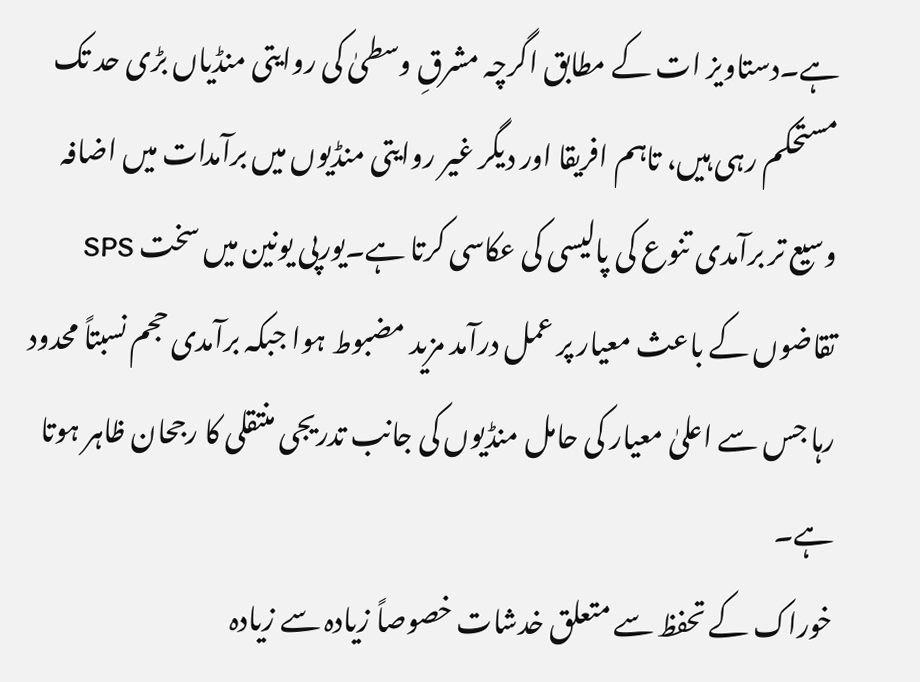ہے۔دستاویز ات کے مطابق اگرچہ مشرقِ وسطیٰ کی روایتی منڈیاں بڑی حد تک مستحکم رہی ہیں، تاہم افریقا اور دیگر غیر روایتی منڈیوں میں برآمدات میں اضافہ وسیع تر برآمدی تنوع کی پالیسی کی عکاسی کرتا ہے۔یورپی یونین میں سخت SPS تقاضوں کے باعث معیار پر عمل درآمد مزید مضبوط ہوا جبکہ برآمدی حجم نسبتاً محدود رہا جس سے اعلیٰ معیار کی حامل منڈیوں کی جانب تدریجی منتقلی کا رجحان ظاہر ہوتا ہے۔
خوراک کے تحفظ سے متعلق خدشات خصوصاً زیادہ سے زیادہ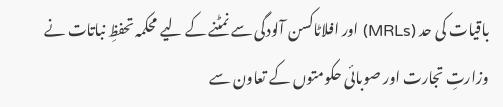باقیات کی حد (MRLs) اور افلاٹاکسن آلودگی سے نمٹنے کے لیے محکمہ تحفظِ نباتات نے وزارتِ تجارت اور صوبائی حکومتوں کے تعاون سے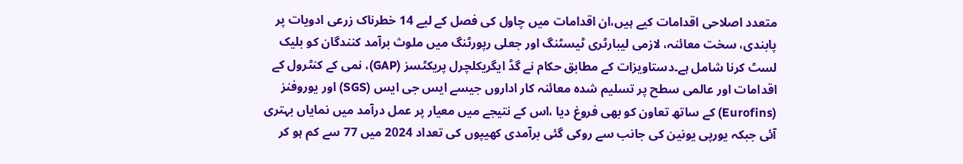متعدد اصلاحی اقدامات کیے ہیں،ان اقدامات میں چاول کی فصل کے لیے 14 خطرناک زرعی ادویات پر پابندی، سخت معائنہ، لازمی لیبارٹری ٹیسٹنگ اور جعلی رپورٹنگ میں ملوث برآمد کنندگان کو بلیک لسٹ کرنا شامل ہے۔دستاویزات کے مطابق حکام نے گڈ ایگریکلچرل پریکٹسز (GAP)، نمی کے کنٹرول کے اقدامات اور عالمی سطح پر تسلیم شدہ معائنہ کار اداروں جیسے ایس جی ایس (SGS) اور یوروفنز (Eurofins) کے ساتھ تعاون کو بھی فروغ دیا ،اس کے نتیجے میں معیار پر عمل درآمد میں نمایاں بہتری آئی جبکہ یورپی یونین کی جانب سے روکی گئی برآمدی کھیپوں کی تعداد 2024 میں 77 سے کم ہو کر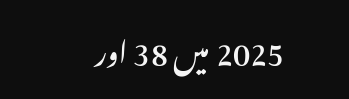2025 میں 38 اور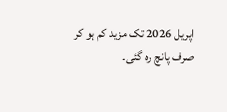اپریل 2026 تک مزید کم ہو کر صرف پانچ رہ گئی۔